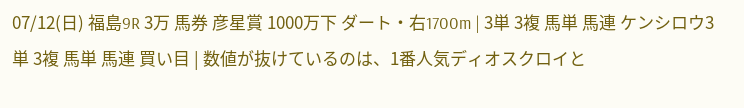07/12(日) 福島9R 3万 馬券 彦星賞 1000万下 ダート・右1700m | 3単 3複 馬単 馬連 ケンシロウ3単 3複 馬単 馬連 買い目 | 数値が抜けているのは、1番人気ディオスクロイと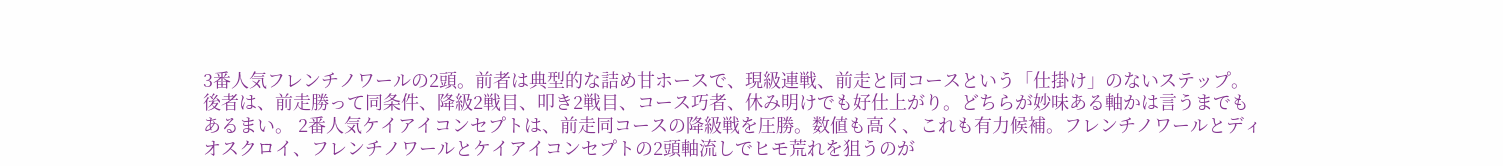3番人気フレンチノワールの2頭。前者は典型的な詰め甘ホースで、現級連戦、前走と同コースという「仕掛け」のないステップ。後者は、前走勝って同条件、降級2戦目、叩き2戦目、コース巧者、休み明けでも好仕上がり。どちらが妙味ある軸かは言うまでもあるまい。 2番人気ケイアイコンセプトは、前走同コースの降級戦を圧勝。数値も高く、これも有力候補。フレンチノワールとディオスクロイ、フレンチノワールとケイアイコンセプトの2頭軸流しでヒモ荒れを狙うのが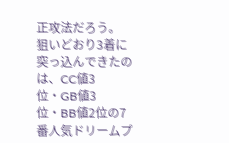正攻法だろう。 狙いどおり3着に突っ込んできたのは、CC値3位・GB値3位・BB値2位の7番人気ドリームプ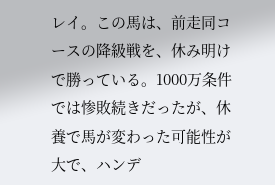レイ。この馬は、前走同コースの降級戦を、休み明けで勝っている。1000万条件では惨敗続きだったが、休養で馬が変わった可能性が大で、ハンデ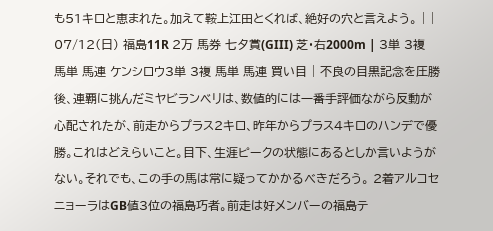も51キロと恵まれた。加えて鞍上江田とくれば、絶好の穴と言えよう。 | | 07/12(日) 福島11R 2万 馬券 七夕賞(GIII) 芝・右2000m | 3単 3複 馬単 馬連 ケンシロウ3単 3複 馬単 馬連 買い目 | 不良の目黒記念を圧勝後、連覇に挑んだミヤビランベリは、数値的には一番手評価ながら反動が心配されたが、前走からプラス2キロ、昨年からプラス4キロのハンデで優勝。これはどえらいこと。目下、生涯ピークの状態にあるとしか言いようがない。それでも、この手の馬は常に疑ってかかるべきだろう。 2着アルコセニョーラはGB値3位の福島巧者。前走は好メンバーの福島テ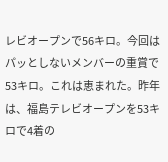レビオープンで56キロ。今回はパッとしないメンバーの重賞で53キロ。これは恵まれた。昨年は、福島テレビオープンを53キロで4着の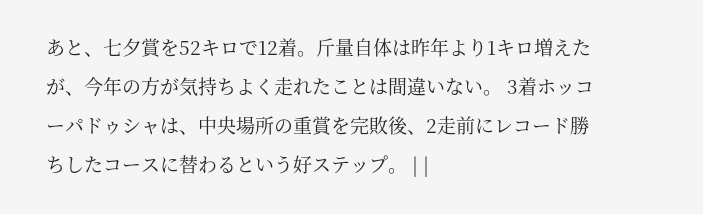あと、七夕賞を52キロで12着。斤量自体は昨年より1キロ増えたが、今年の方が気持ちよく走れたことは間違いない。 3着ホッコーパドゥシャは、中央場所の重賞を完敗後、2走前にレコード勝ちしたコースに替わるという好ステップ。 | |